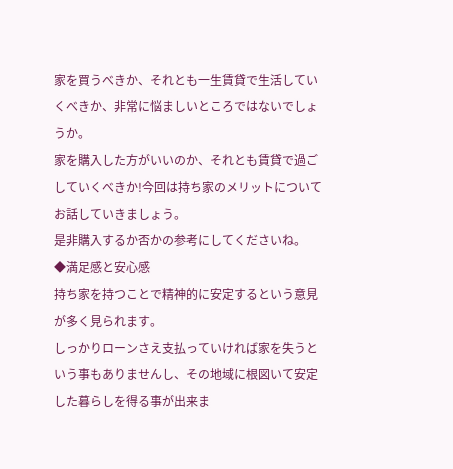家を買うべきか、それとも一生賃貸で生活していくべきか、非常に悩ましいところではないでしょうか。
家を購入した方がいいのか、それとも賃貸で過ごしていくべきか!今回は持ち家のメリットについてお話していきましょう。
是非購入するか否かの参考にしてくださいね。
◆満足感と安心感
持ち家を持つことで精神的に安定するという意見が多く見られます。
しっかりローンさえ支払っていければ家を失うという事もありませんし、その地域に根図いて安定した暮らしを得る事が出来ま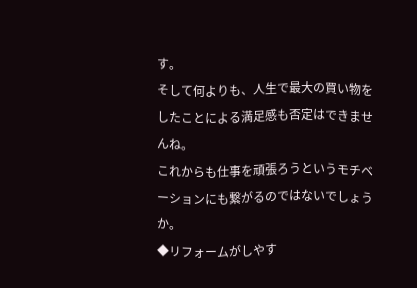す。
そして何よりも、人生で最大の買い物をしたことによる満足感も否定はできませんね。
これからも仕事を頑張ろうというモチベーションにも繋がるのではないでしょうか。
◆リフォームがしやす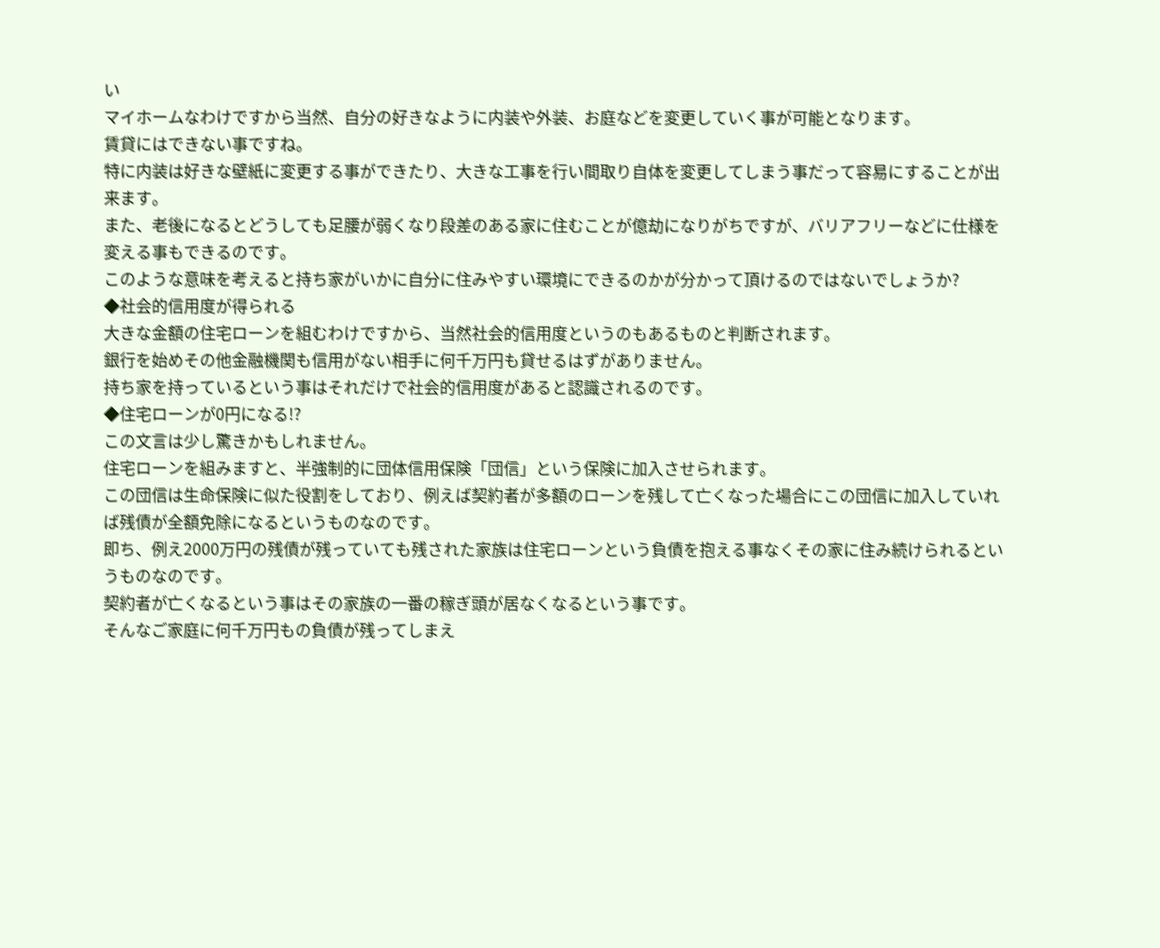い
マイホームなわけですから当然、自分の好きなように内装や外装、お庭などを変更していく事が可能となります。
賃貸にはできない事ですね。
特に内装は好きな壁紙に変更する事ができたり、大きな工事を行い間取り自体を変更してしまう事だって容易にすることが出来ます。
また、老後になるとどうしても足腰が弱くなり段差のある家に住むことが億劫になりがちですが、バリアフリーなどに仕様を変える事もできるのです。
このような意味を考えると持ち家がいかに自分に住みやすい環境にできるのかが分かって頂けるのではないでしょうか?
◆社会的信用度が得られる
大きな金額の住宅ローンを組むわけですから、当然社会的信用度というのもあるものと判断されます。
銀行を始めその他金融機関も信用がない相手に何千万円も貸せるはずがありません。
持ち家を持っているという事はそれだけで社会的信用度があると認識されるのです。
◆住宅ローンが0円になる!?
この文言は少し驚きかもしれません。
住宅ローンを組みますと、半強制的に団体信用保険「団信」という保険に加入させられます。
この団信は生命保険に似た役割をしており、例えば契約者が多額のローンを残して亡くなった場合にこの団信に加入していれば残債が全額免除になるというものなのです。
即ち、例え2000万円の残債が残っていても残された家族は住宅ローンという負債を抱える事なくその家に住み続けられるというものなのです。
契約者が亡くなるという事はその家族の一番の稼ぎ頭が居なくなるという事です。
そんなご家庭に何千万円もの負債が残ってしまえ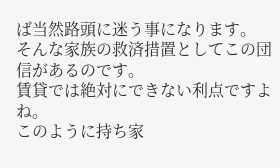ば当然路頭に迷う事になります。
そんな家族の救済措置としてこの団信があるのです。
賃貸では絶対にできない利点ですよね。
このように持ち家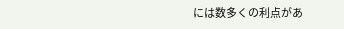には数多くの利点があ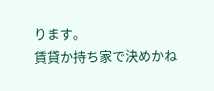ります。
賃貸か持ち家で決めかね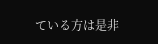ている方は是非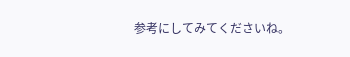参考にしてみてくださいね。